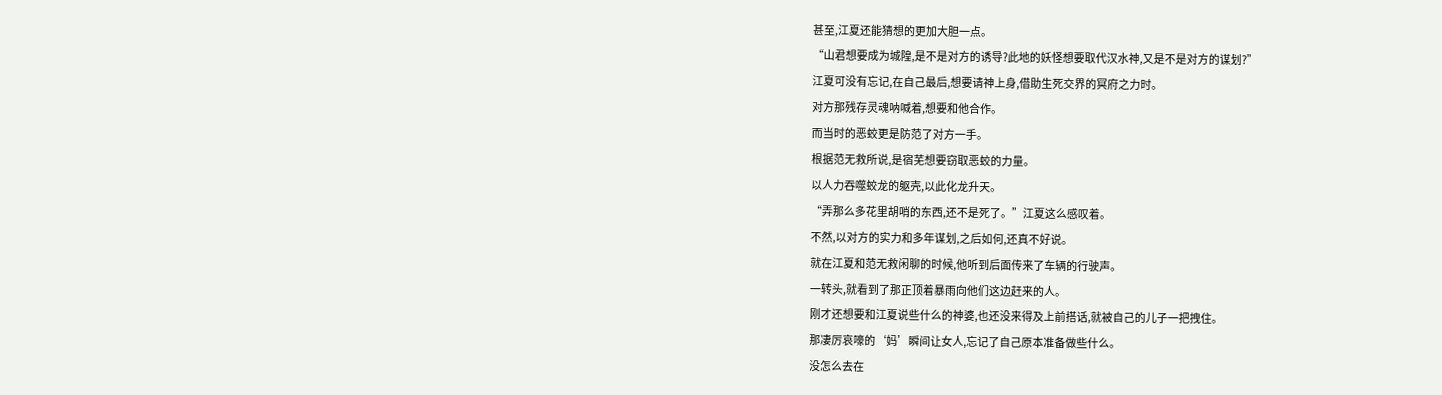甚至,江夏还能猜想的更加大胆一点。
“山君想要成为城隍,是不是对方的诱导?此地的妖怪想要取代汉水神,又是不是对方的谋划?”
江夏可没有忘记,在自己最后,想要请神上身,借助生死交界的冥府之力时。
对方那残存灵魂呐喊着,想要和他合作。
而当时的恶蛟更是防范了对方一手。
根据范无救所说,是宿芜想要窃取恶蛟的力量。
以人力吞噬蛟龙的躯壳,以此化龙升天。
“弄那么多花里胡哨的东西,还不是死了。”江夏这么感叹着。
不然,以对方的实力和多年谋划,之后如何,还真不好说。
就在江夏和范无救闲聊的时候,他听到后面传来了车辆的行驶声。
一转头,就看到了那正顶着暴雨向他们这边赶来的人。
刚才还想要和江夏说些什么的神婆,也还没来得及上前搭话,就被自己的儿子一把拽住。
那凄厉哀嚎的‘妈’瞬间让女人,忘记了自己原本准备做些什么。
没怎么去在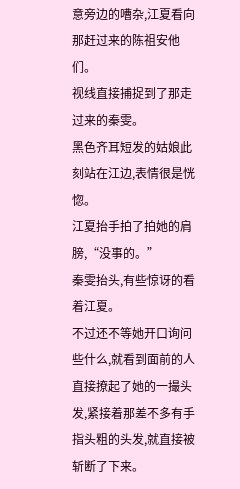意旁边的嘈杂,江夏看向那赶过来的陈祖安他们。
视线直接捕捉到了那走过来的秦雯。
黑色齐耳短发的姑娘此刻站在江边,表情很是恍惚。
江夏抬手拍了拍她的肩膀,“没事的。”
秦雯抬头,有些惊讶的看着江夏。
不过还不等她开口询问些什么,就看到面前的人直接撩起了她的一撮头发,紧接着那差不多有手指头粗的头发,就直接被斩断了下来。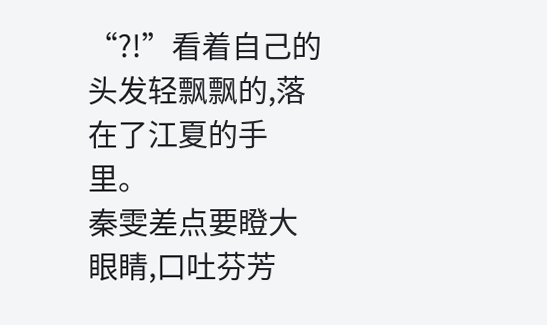“?!”看着自己的头发轻飘飘的,落在了江夏的手里。
秦雯差点要瞪大眼睛,口吐芬芳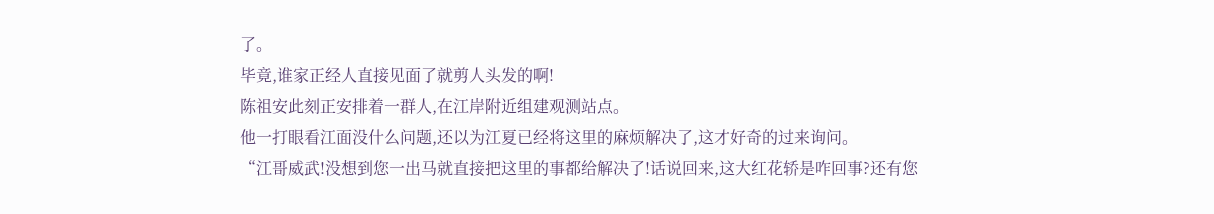了。
毕竟,谁家正经人直接见面了就剪人头发的啊!
陈祖安此刻正安排着一群人,在江岸附近组建观测站点。
他一打眼看江面没什么问题,还以为江夏已经将这里的麻烦解决了,这才好奇的过来询问。
“江哥威武!没想到您一出马就直接把这里的事都给解决了!话说回来,这大红花轿是咋回事?还有您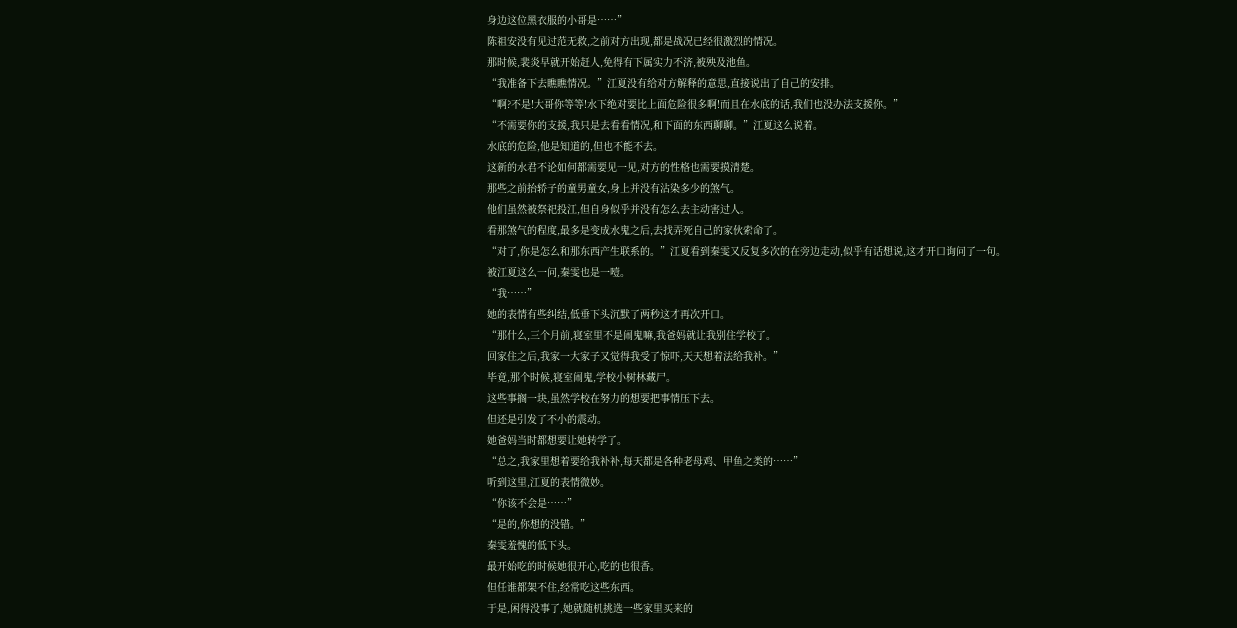身边这位黑衣服的小哥是……”
陈祖安没有见过范无救,之前对方出现,都是战况已经很激烈的情况。
那时候,裴炎早就开始赶人,免得有下属实力不济,被殃及池鱼。
“我准备下去瞧瞧情况。”江夏没有给对方解释的意思,直接说出了自己的安排。
“啊?不是!大哥你等等!水下绝对要比上面危险很多啊!而且在水底的话,我们也没办法支援你。”
“不需要你的支援,我只是去看看情况,和下面的东西聊聊。”江夏这么说着。
水底的危险,他是知道的,但也不能不去。
这新的水君不论如何都需要见一见,对方的性格也需要摸清楚。
那些之前抬轿子的童男童女,身上并没有沾染多少的煞气。
他们虽然被祭祀投江,但自身似乎并没有怎么去主动害过人。
看那煞气的程度,最多是变成水鬼之后,去找弄死自己的家伙索命了。
“对了,你是怎么和那东西产生联系的。”江夏看到秦雯又反复多次的在旁边走动,似乎有话想说,这才开口询问了一句。
被江夏这么一问,秦雯也是一噎。
“我……”
她的表情有些纠结,低垂下头沉默了两秒这才再次开口。
“那什么,三个月前,寝室里不是闹鬼嘛,我爸妈就让我别住学校了。
回家住之后,我家一大家子又觉得我受了惊吓,天天想着法给我补。”
毕竟,那个时候,寝室闹鬼,学校小树林藏尸。
这些事搁一块,虽然学校在努力的想要把事情压下去。
但还是引发了不小的震动。
她爸妈当时都想要让她转学了。
“总之,我家里想着要给我补补,每天都是各种老母鸡、甲鱼之类的……”
听到这里,江夏的表情微妙。
“你该不会是……”
“是的,你想的没错。”
秦雯羞愧的低下头。
最开始吃的时候她很开心,吃的也很香。
但任谁都架不住,经常吃这些东西。
于是,闲得没事了,她就随机挑选一些家里买来的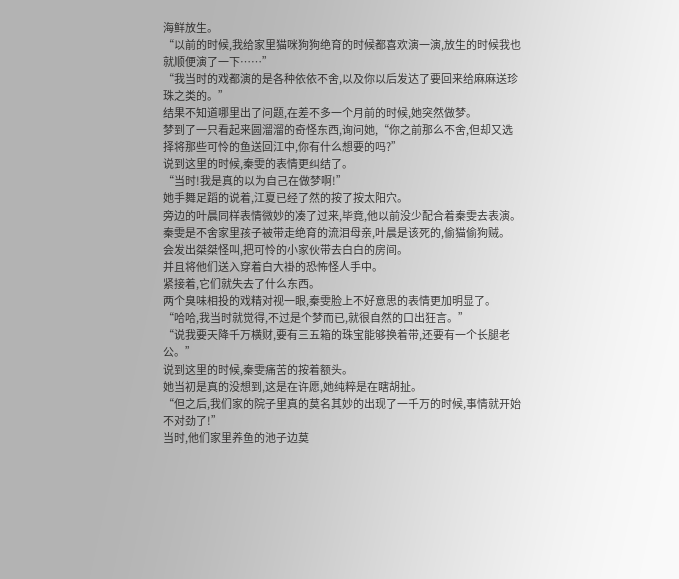海鲜放生。
“以前的时候,我给家里猫咪狗狗绝育的时候都喜欢演一演,放生的时候我也就顺便演了一下……”
“我当时的戏都演的是各种依依不舍,以及你以后发达了要回来给麻麻送珍珠之类的。”
结果不知道哪里出了问题,在差不多一个月前的时候,她突然做梦。
梦到了一只看起来圆溜溜的奇怪东西,询问她,“你之前那么不舍,但却又选择将那些可怜的鱼送回江中,你有什么想要的吗?”
说到这里的时候,秦雯的表情更纠结了。
“当时!我是真的以为自己在做梦啊!”
她手舞足蹈的说着,江夏已经了然的按了按太阳穴。
旁边的叶晨同样表情微妙的凑了过来,毕竟,他以前没少配合着秦雯去表演。
秦雯是不舍家里孩子被带走绝育的流泪母亲,叶晨是该死的,偷猫偷狗贼。
会发出桀桀怪叫,把可怜的小家伙带去白白的房间。
并且将他们送入穿着白大褂的恐怖怪人手中。
紧接着,它们就失去了什么东西。
两个臭味相投的戏精对视一眼,秦雯脸上不好意思的表情更加明显了。
“哈哈,我当时就觉得,不过是个梦而已,就很自然的口出狂言。”
“说我要天降千万横财,要有三五箱的珠宝能够换着带,还要有一个长腿老公。”
说到这里的时候,秦雯痛苦的按着额头。
她当初是真的没想到,这是在许愿,她纯粹是在瞎胡扯。
“但之后,我们家的院子里真的莫名其妙的出现了一千万的时候,事情就开始不对劲了!”
当时,他们家里养鱼的池子边莫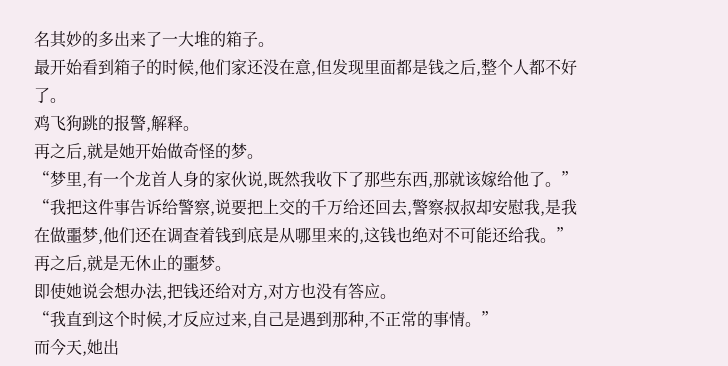名其妙的多出来了一大堆的箱子。
最开始看到箱子的时候,他们家还没在意,但发现里面都是钱之后,整个人都不好了。
鸡飞狗跳的报警,解释。
再之后,就是她开始做奇怪的梦。
“梦里,有一个龙首人身的家伙说,既然我收下了那些东西,那就该嫁给他了。”
“我把这件事告诉给警察,说要把上交的千万给还回去,警察叔叔却安慰我,是我在做噩梦,他们还在调查着钱到底是从哪里来的,这钱也绝对不可能还给我。”
再之后,就是无休止的噩梦。
即使她说会想办法,把钱还给对方,对方也没有答应。
“我直到这个时候,才反应过来,自己是遇到那种,不正常的事情。”
而今天,她出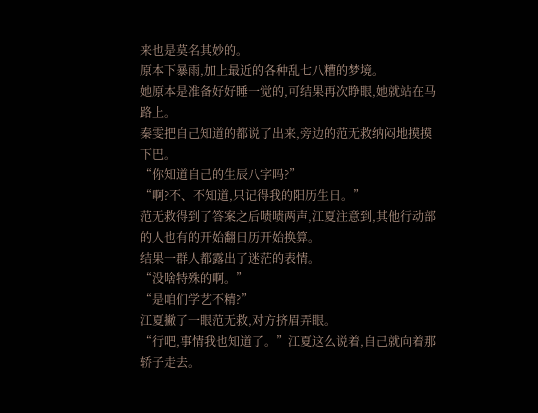来也是莫名其妙的。
原本下暴雨,加上最近的各种乱七八糟的梦境。
她原本是准备好好睡一觉的,可结果再次睁眼,她就站在马路上。
秦雯把自己知道的都说了出来,旁边的范无救纳闷地摸摸下巴。
“你知道自己的生辰八字吗?”
“啊?不、不知道,只记得我的阳历生日。”
范无救得到了答案之后啧啧两声,江夏注意到,其他行动部的人也有的开始翻日历开始换算。
结果一群人都露出了迷茫的表情。
“没啥特殊的啊。”
“是咱们学艺不精?”
江夏撇了一眼范无救,对方挤眉弄眼。
“行吧,事情我也知道了。”江夏这么说着,自己就向着那轿子走去。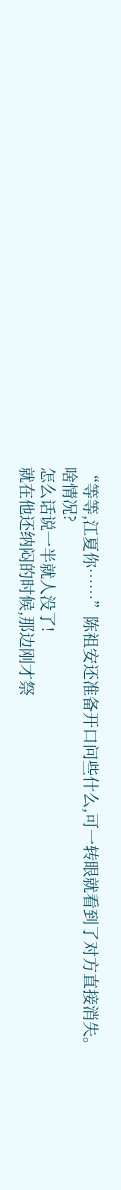“等等,江夏你……”陈祖安还准备开口问些什么,可一转眼就看到了对方直接消失。
啥情况?
怎么话说一半就人没了!
就在他还纳闷的时候,那边刚才祭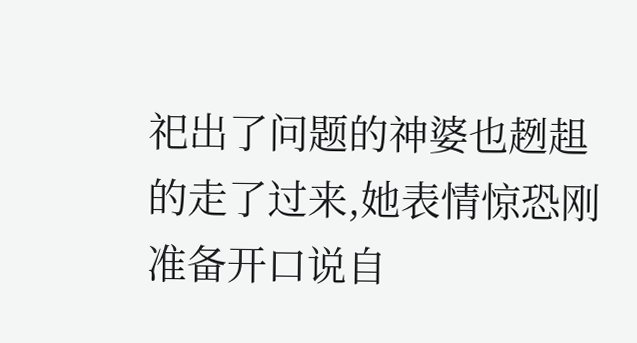祀出了问题的神婆也趔趄的走了过来,她表情惊恐刚准备开口说自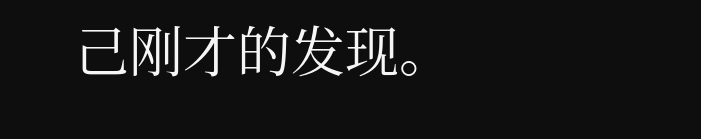己刚才的发现。